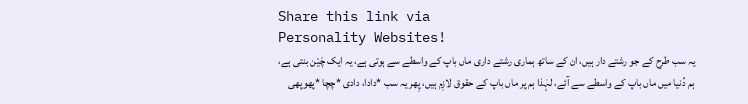Share this link via
Personality Websites!
یہ سب طرح کے جو رشتے دار ہیں، ان کے ساتھ ہماری رشتے داری ماں باپ کے واسطے سے ہوتی ہے، یہ ایک چَیْن بنتی ہے، ہم دُنیا میں ماں باپ کے واسطے سے آئے، لہٰذا ہم پر ماں باپ کے حقوق لازِم ہیں، پِھر یہ سب *دادا، دادی *چچا *پھوپھی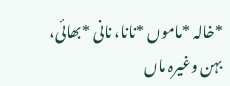*خالہ *ماموں *نانا، نانی *بھائی، بہن وغیرہ ماں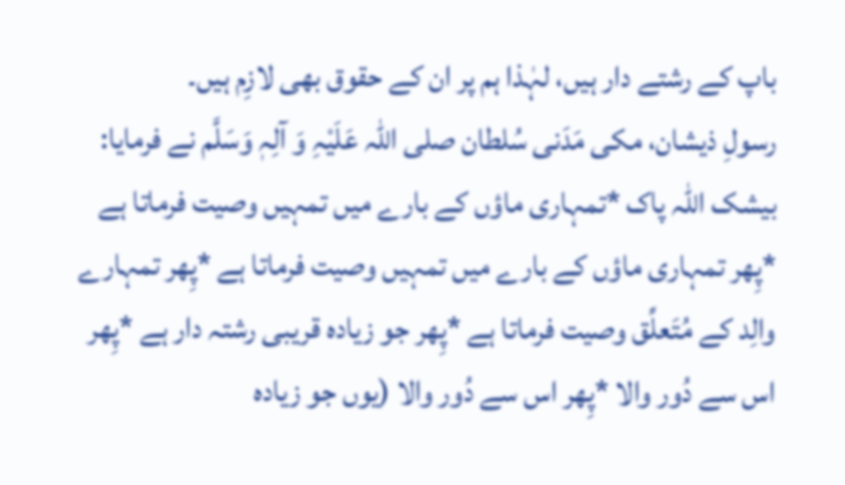باپ کے رشتے دار ہیں، لہٰذا ہم پر ان کے حقوق بھی لازِم ہیں۔
رسولِ ذیشان، مکی مَدَنی سُلطان صلی اللہ عَلَیْہِ وَ آلِہٖ وَسَلَّم نے فرمایا: بیشک اللہ پاک *تمہاری ماؤں کے بارے میں تمہیں وصیت فرماتا ہے *پِھر تمہاری ماؤں کے بارے میں تمہیں وصیت فرماتا ہے *پِھر تمہارے والِد کے مُتَعلِّق وصیت فرماتا ہے *پِھر جو زیادہ قریبی رشتہ دار ہے *پِھر اس سے دُور والا *پِھر اس سے دُور والا (یوں جو زیادہ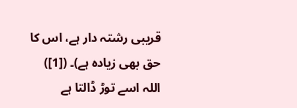قریبی رشتہ دار ہے، اس کا حق بھی زیادہ ہے)۔ ([1])
اللہ اسے توڑ ڈالتا ہے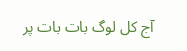آج کل لوگ بات بات پر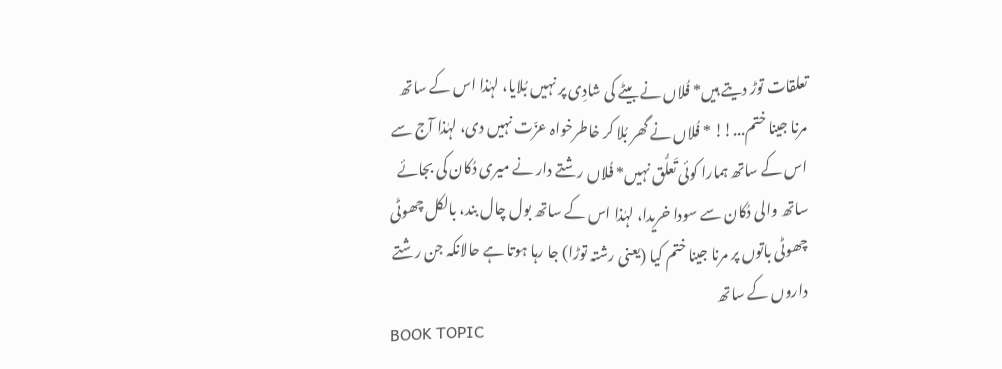تعلقات توڑ دیتے ہیں* فُلاں نے بیٹے کی شادِی پر نہیں بُلایا، لہٰذا اس کے ساتھ مرنا جینا ختم...!! * فُلاں نے گھر بُلا کر خاطرخواہ عزّت نہیں دی، لہٰذا آج سے اس کے ساتھ ہمارا کوئی تَعلُّق نہیں* فُلاں رشتے دار نے میری دُکان کی بجائے ساتھ والی دُکان سے سودا خریدا، لہٰذا اس کے ساتھ بول چال بند، بالکل چھوٹی چھوٹی باتوں پر مرنا جینا ختم کیا (یعنی رشتہ توڑا) جا رہا ہوتا ہے حالانکہ جن رشتے داروں کے ساتھ
BOOK TOPIC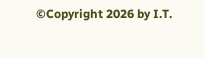©Copyright 2026 by I.T.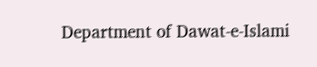Department of Dawat-e-Islami